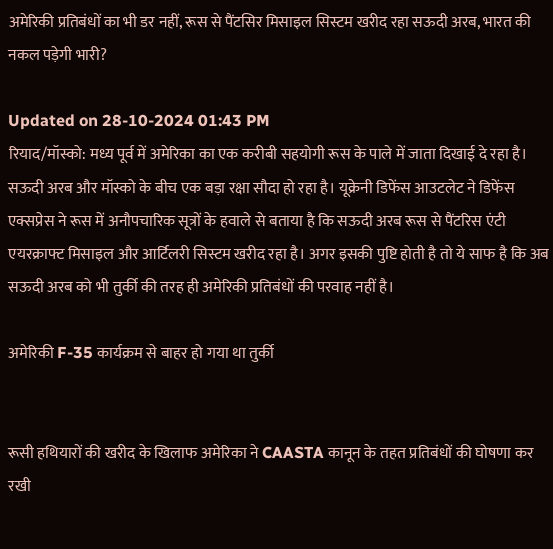अमेरिकी प्रतिबंधों का भी डर नहीं, रूस से पैंटसिर मिसाइल सिस्टम खरीद रहा सऊदी अरब, भारत की नकल पड़ेगी भारी?

Updated on 28-10-2024 01:43 PM
रियाद/मॉस्को: मध्य पूर्व में अमेरिका का एक करीबी सहयोगी रूस के पाले में जाता दिखाई दे रहा है। सऊदी अरब और मॉस्को के बीच एक बड़ा रक्षा सौदा हो रहा है। यूक्रेनी डिफेंस आउटलेट ने डिफेंस एक्सप्रेस ने रूस में अनौपचारिक सूत्रों के हवाले से बताया है कि सऊदी अरब रूस से पैंटरिस एंटी एयरक्राफ्ट मिसाइल और आर्टिलरी सिस्टम खरीद रहा है। अगर इसकी पुष्टि होती है तो ये साफ है कि अब सऊदी अरब को भी तुर्की की तरह ही अमेरिकी प्रतिबंधों की परवाह नहीं है।

अमेरिकी F-35 कार्यक्रम से बाहर हो गया था तुर्की


रूसी हथियारों की खरीद के खिलाफ अमेरिका ने CAASTA कानून के तहत प्रतिबंधों की घोषणा कर रखी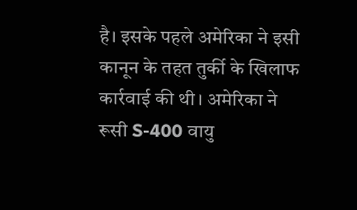है। इसके पहले अमेरिका ने इसी कानून के तहत तुर्की के खिलाफ कार्रवाई की थी। अमेरिका ने रूसी S-400 वायु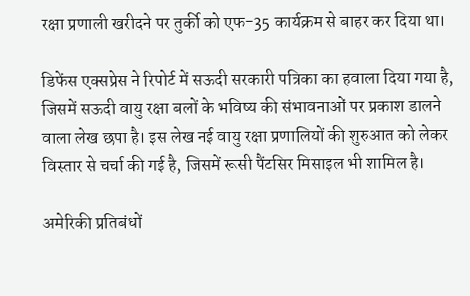रक्षा प्रणाली खरीदने पर तुर्की को एफ-35 कार्यक्रम से बाहर कर दिया था।

डिफेंस एक्सप्रेस ने रिपोर्ट में सऊदी सरकारी पत्रिका का हवाला दिया गया है, जिसमें सऊदी वायु रक्षा बलों के भविष्य की संभावनाओं पर प्रकाश डालने वाला लेख छपा है। इस लेख नई वायु रक्षा प्रणालियों की शुरुआत को लेकर विस्तार से चर्चा की गई है, जिसमें रूसी पैंटसिर मिसाइल भी शामिल है।

अमेरिकी प्रतिबंधों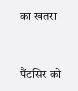का खतरा


पैंटसिर को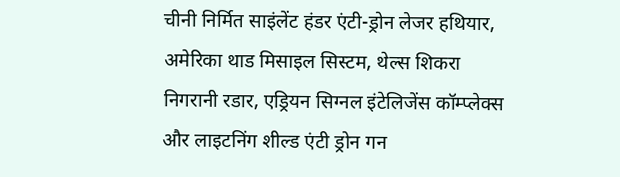चीनी निर्मित साइंलेंट हंडर एंटी-ड्रोन लेजर हथियार, अमेरिका थाड मिसाइल सिस्टम, थेल्स शिकरा निगरानी रडार, एड्रियन सिग्नल इंटेलिजेंस कॉम्प्लेक्स और लाइटनिंग शील्ड एंटी ड्रोन गन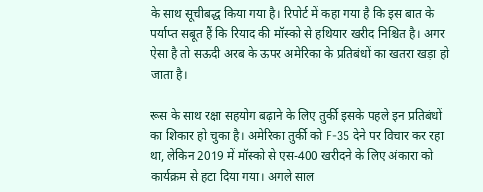के साथ सूचीबद्ध किया गया है। रिपोर्ट में कहा गया है कि इस बात के पर्याप्त सबूत हैं कि रियाद की मॉस्को से हथियार खरीद निश्चित है। अगर ऐसा है तो सऊदी अरब के ऊपर अमेरिका के प्रतिबंधों का खतरा खड़ा हो जाता है।

रूस के साथ रक्षा सहयोग बढ़ाने के लिए तुर्की इसके पहले इन प्रतिबंधों का शिकार हो चुका है। अमेरिका तुर्की को F-35 देने पर विचार कर रहा था, लेकिन 2019 में मॉस्को से एस-400 खरीदने के लिए अंकारा को कार्यक्रम से हटा दिया गया। अगले साल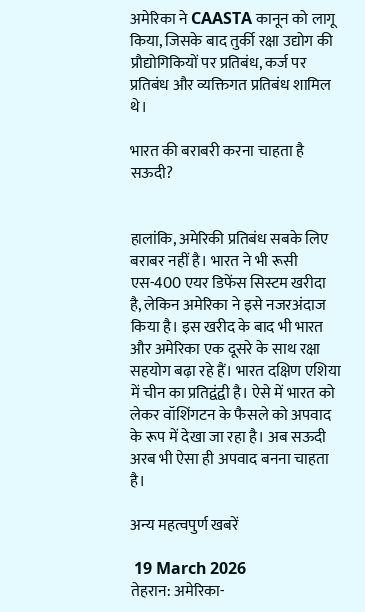अमेरिका ने CAASTA कानून को लागू किया, जिसके बाद तुर्की रक्षा उद्योग की प्रौद्योगिकियों पर प्रतिबंध, कर्ज पर प्रतिबंध और व्यक्तिगत प्रतिबंध शामिल थे।

भारत की बराबरी करना चाहता है सऊदी?


हालांकि, अमेरिकी प्रतिबंध सबके लिए बराबर नहीं है। भारत ने भी रूसी एस-400 एयर डिफेंस सिस्टम खरीदा है, लेकिन अमेरिका ने इसे नजरअंदाज किया है। इस खरीद के बाद भी भारत और अमेरिका एक दूसरे के साथ रक्षा सहयोग बढ़ा रहे हैं। भारत दक्षिण एशिया में चीन का प्रतिद्वंद्वी है। ऐसे में भारत को लेकर वॉशिंगटन के फैसले को अपवाद के रूप में देखा जा रहा है। अब सऊदी अरब भी ऐसा ही अपवाद बनना चाहता है।

अन्य महत्वपुर्ण खबरें

 19 March 2026
तेहरान: अमेरिका-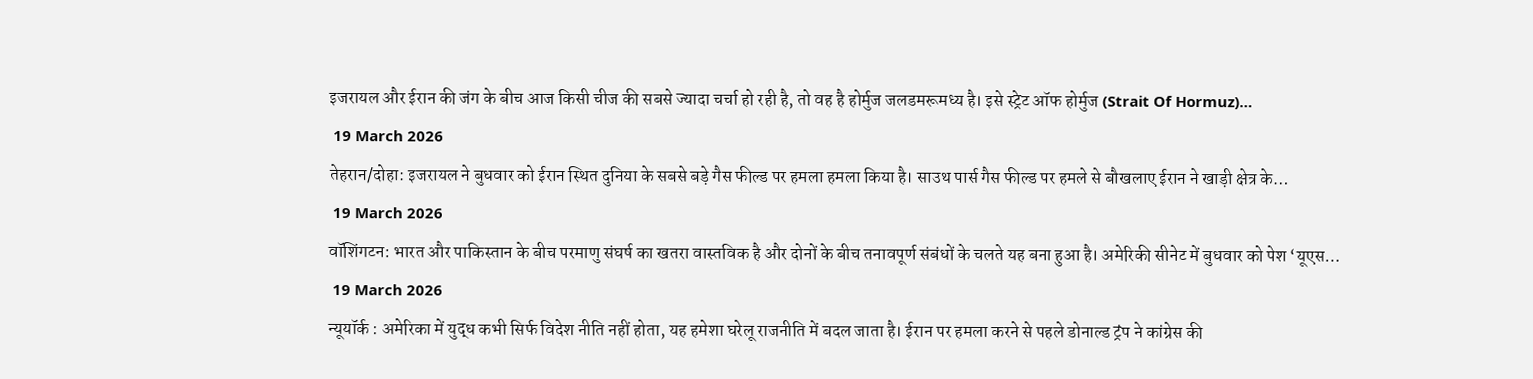इजरायल और ईरान की जंग के बीच आज किसी चीज की सबसे ज्यादा चर्चा हो रही है, तो वह है होर्मुज जलडमरूमध्य है। इसे स्ट्रेट ऑफ होर्मुज (Strait Of Hormuz)…
 19 March 2026
तेहरान/दोहा: इजरायल ने बुधवार को ईरान स्थित दुनिया के सबसे बड़े गैस फील्ड पर हमला हमला किया है। साउथ पार्स गैस फील्ड पर हमले से बौखलाए ईरान ने खाड़ी क्षेत्र के…
 19 March 2026
वॉशिंगटन: भारत और पाकिस्तान के बीच परमाणु संघर्ष का खतरा वास्तविक है और दोनों के बीच तनावपूर्ण संबंधों के चलते यह बना हुआ है। अमेरिकी सीनेट में बुधवार को पेश ‘यूएस…
 19 March 2026
न्यूयॉर्क : अमेरिका में युद्ध कभी सिर्फ विदेश नीति नहीं होता, यह हमेशा घरेलू राजनीति में बदल जाता है। ईरान पर हमला करने से पहले डोनाल्ड ट्रंप ने कांग्रेस की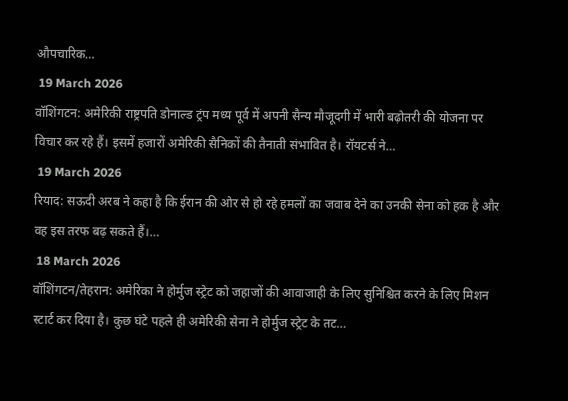औपचारिक…
 19 March 2026
वॉशिंगटन: अमेरिकी राष्ट्रपति डोनाल्ड ट्रंप मध्य पूर्व में अपनी सैन्य मौजूदगी में भारी बढ़ोतरी की योजना पर विचार कर रहे हैं। इसमें हजारों अमेरिकी सैनिकों की तैनाती संभावित है। रॉयटर्स ने…
 19 March 2026
रियाद: सऊदी अरब ने कहा है कि ईरान की ओर से हो रहे हमलों का जवाब देने का उनकी सेना को हक है और वह इस तरफ बढ़ सकते हैं।…
 18 March 2026
वॉशिंगटन/तेहरान: अमेरिका ने होर्मुज स्ट्रेट को जहाजों की आवाजाही के लिए सुनिश्चित करने के लिए मिशन स्टार्ट कर दिया है। कुछ घंटे पहले ही अमेरिकी सेना ने होर्मुज स्ट्रेट के तट…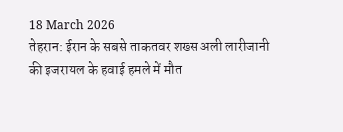18 March 2026
तेहरान: ईरान के सबसे ताकतवर शख्स अली लारीजानी की इजरायल के हवाई हमले में मौत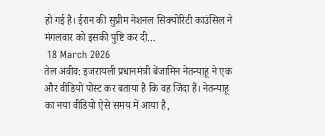हो गई है। ईरान की सुप्रीम नेशनल सिक्योरिटी काउंसिल ने मंगलवार को इसकी पुष्टि कर दी…
 18 March 2026
तेल अवीव: इजरायली प्रधानमंत्री बेंजामिन नेतन्याहू ने एक और वीडियो पोस्ट कर बताया है कि वह जिंदा हैं। नेतन्याहू का नया वीडियो ऐसे समय में आया है,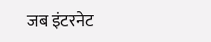जब इंटरनेट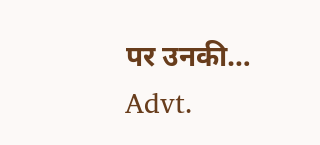पर उनकी…
Advt.